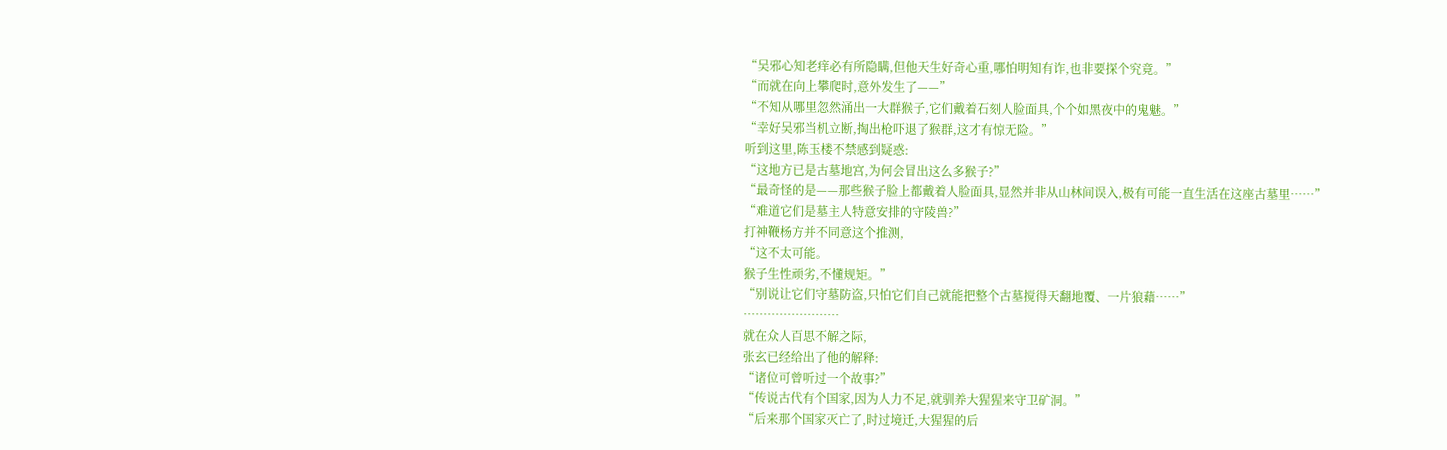“吴邪心知老痒必有所隐瞒,但他天生好奇心重,哪怕明知有诈,也非要探个究竟。”
“而就在向上攀爬时,意外发生了——”
“不知从哪里忽然涌出一大群猴子,它们戴着石刻人脸面具,个个如黑夜中的鬼魅。”
“幸好吴邪当机立断,掏出枪吓退了猴群,这才有惊无险。”
听到这里,陈玉楼不禁感到疑惑:
“这地方已是古墓地宫,为何会冒出这么多猴子?”
“最奇怪的是——那些猴子脸上都戴着人脸面具,显然并非从山林间误入,极有可能一直生活在这座古墓里……”
“难道它们是墓主人特意安排的守陵兽?”
打神鞭杨方并不同意这个推测,
“这不太可能。
猴子生性顽劣,不懂规矩。”
“别说让它们守墓防盗,只怕它们自己就能把整个古墓搅得天翻地覆、一片狼藉……”
……………………
就在众人百思不解之际,
张玄已经给出了他的解释:
“诸位可曾听过一个故事?”
“传说古代有个国家,因为人力不足,就驯养大猩猩来守卫矿洞。”
“后来那个国家灭亡了,时过境迁,大猩猩的后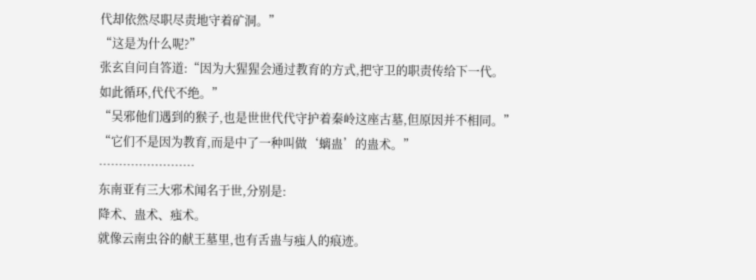代却依然尽职尽责地守着矿洞。”
“这是为什么呢?”
张玄自问自答道:“因为大猩猩会通过教育的方式,把守卫的职责传给下一代。
如此循环,代代不绝。”
“吴邪他们遇到的猴子,也是世世代代守护着秦岭这座古墓,但原因并不相同。”
“它们不是因为教育,而是中了一种叫做‘螭蛊’的蛊术。”
……………………
东南亚有三大邪术闻名于世,分别是:
降术、蛊术、痋术。
就像云南虫谷的献王墓里,也有舌蛊与痋人的痕迹。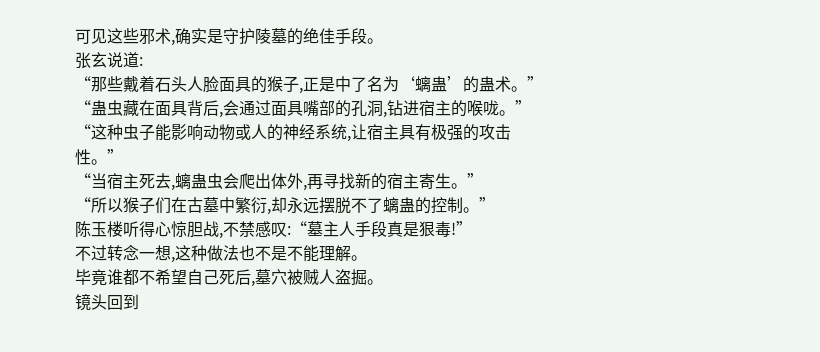可见这些邪术,确实是守护陵墓的绝佳手段。
张玄说道:
“那些戴着石头人脸面具的猴子,正是中了名为‘螭蛊’的蛊术。”
“蛊虫藏在面具背后,会通过面具嘴部的孔洞,钻进宿主的喉咙。”
“这种虫子能影响动物或人的神经系统,让宿主具有极强的攻击性。”
“当宿主死去,螭蛊虫会爬出体外,再寻找新的宿主寄生。”
“所以猴子们在古墓中繁衍,却永远摆脱不了螭蛊的控制。”
陈玉楼听得心惊胆战,不禁感叹:“墓主人手段真是狠毒!”
不过转念一想,这种做法也不是不能理解。
毕竟谁都不希望自己死后,墓穴被贼人盗掘。
镜头回到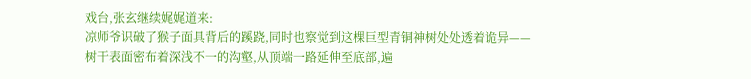戏台,张玄继续娓娓道来:
凉师爷识破了猴子面具背后的蹊跷,同时也察觉到这棵巨型青铜神树处处透着诡异——
树干表面密布着深浅不一的沟壑,从顶端一路延伸至底部,遍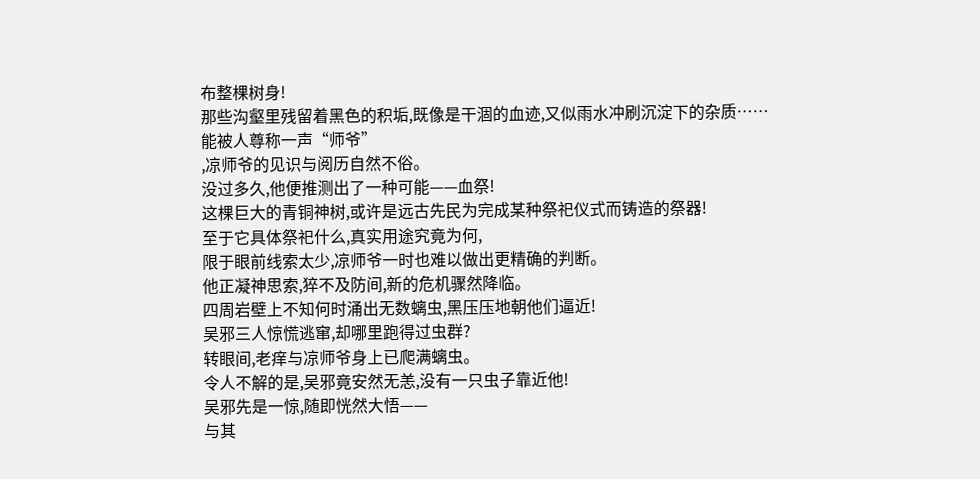布整棵树身!
那些沟壑里残留着黑色的积垢,既像是干涸的血迹,又似雨水冲刷沉淀下的杂质……
能被人尊称一声“师爷”
,凉师爷的见识与阅历自然不俗。
没过多久,他便推测出了一种可能——血祭!
这棵巨大的青铜神树,或许是远古先民为完成某种祭祀仪式而铸造的祭器!
至于它具体祭祀什么,真实用途究竟为何,
限于眼前线索太少,凉师爷一时也难以做出更精确的判断。
他正凝神思索,猝不及防间,新的危机骤然降临。
四周岩壁上不知何时涌出无数螭虫,黑压压地朝他们逼近!
吴邪三人惊慌逃窜,却哪里跑得过虫群?
转眼间,老痒与凉师爷身上已爬满螭虫。
令人不解的是,吴邪竟安然无恙,没有一只虫子靠近他!
吴邪先是一惊,随即恍然大悟——
与其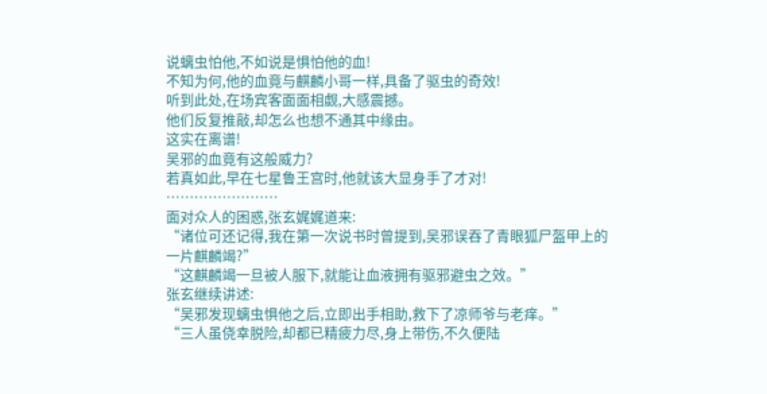说螭虫怕他,不如说是惧怕他的血!
不知为何,他的血竟与麒麟小哥一样,具备了驱虫的奇效!
听到此处,在场宾客面面相觑,大感震撼。
他们反复推敲,却怎么也想不通其中缘由。
这实在离谱!
吴邪的血竟有这般威力?
若真如此,早在七星鲁王宫时,他就该大显身手了才对!
……………………
面对众人的困惑,张玄娓娓道来:
“诸位可还记得,我在第一次说书时曾提到,吴邪误吞了青眼狐尸盔甲上的一片麒麟竭?”
“这麒麟竭一旦被人服下,就能让血液拥有驱邪避虫之效。”
张玄继续讲述:
“吴邪发现螭虫惧他之后,立即出手相助,救下了凉师爷与老痒。”
“三人虽侥幸脱险,却都已精疲力尽,身上带伤,不久便陆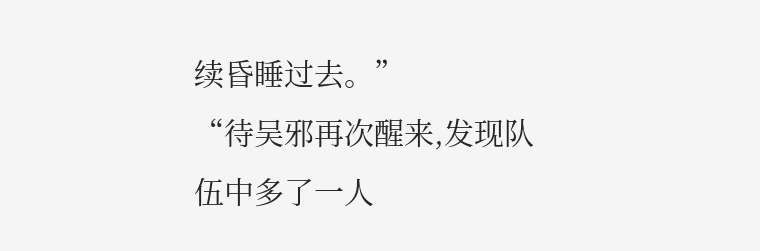续昏睡过去。”
“待吴邪再次醒来,发现队伍中多了一人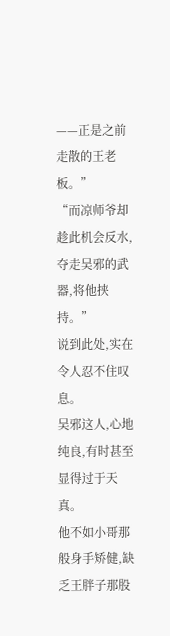——正是之前走散的王老板。”
“而凉师爷却趁此机会反水,夺走吴邪的武器,将他挟持。”
说到此处,实在令人忍不住叹息。
吴邪这人,心地纯良,有时甚至显得过于天真。
他不如小哥那般身手矫健,缺乏王胖子那股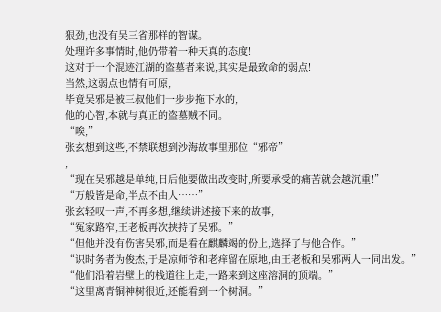狠劲,也没有吴三省那样的智谋。
处理许多事情时,他仍带着一种天真的态度!
这对于一个混迹江湖的盗墓者来说,其实是最致命的弱点!
当然,这弱点也情有可原,
毕竟吴邪是被三叔他们一步步拖下水的,
他的心智,本就与真正的盗墓贼不同。
“唉,”
张玄想到这些,不禁联想到沙海故事里那位“邪帝”
,
“现在吴邪越是单纯,日后他要做出改变时,所要承受的痛苦就会越沉重!”
“万般皆是命,半点不由人……”
张玄轻叹一声,不再多想,继续讲述接下来的故事,
“冤家路窄,王老板再次挟持了吴邪。”
“但他并没有伤害吴邪,而是看在麒麟竭的份上,选择了与他合作。”
“识时务者为俊杰,于是凉师爷和老痒留在原地,由王老板和吴邪两人一同出发。”
“他们沿着岩壁上的栈道往上走,一路来到这座溶洞的顶端。”
“这里离青铜神树很近,还能看到一个树洞。”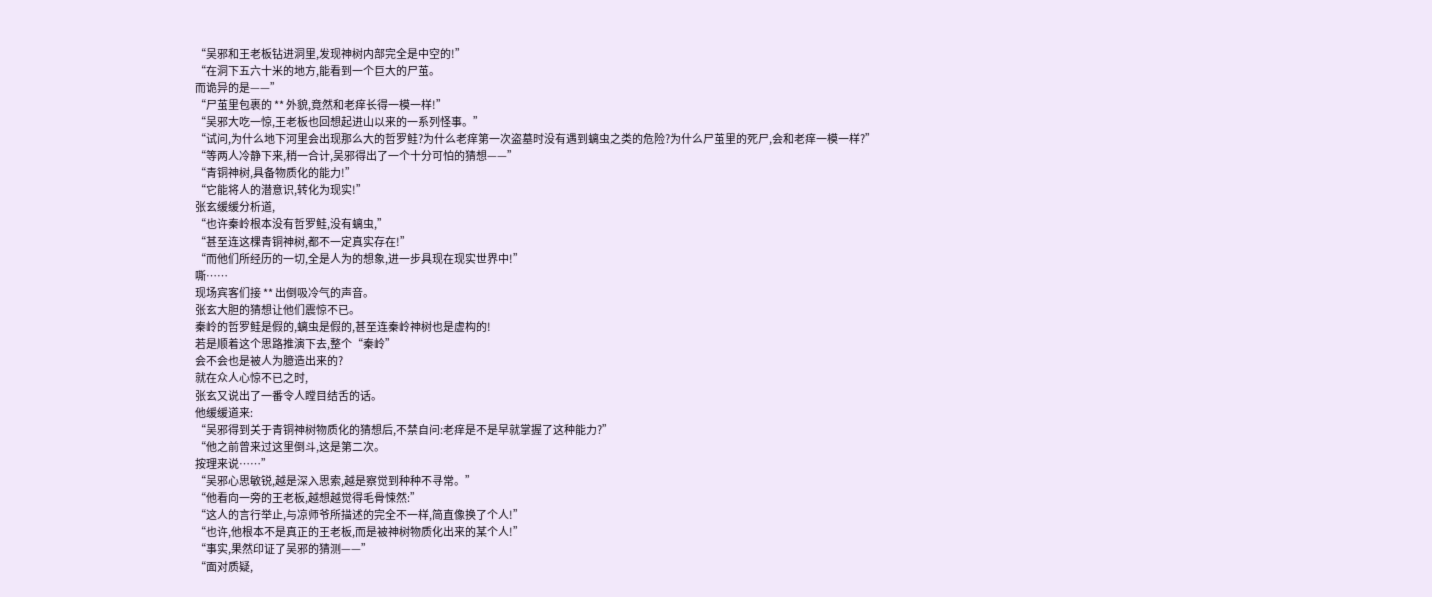“吴邪和王老板钻进洞里,发现神树内部完全是中空的!”
“在洞下五六十米的地方,能看到一个巨大的尸茧。
而诡异的是——”
“尸茧里包裹的 ** 外貌,竟然和老痒长得一模一样!”
“吴邪大吃一惊,王老板也回想起进山以来的一系列怪事。”
“试问,为什么地下河里会出现那么大的哲罗鲑?为什么老痒第一次盗墓时没有遇到螭虫之类的危险?为什么尸茧里的死尸,会和老痒一模一样?”
“等两人冷静下来,稍一合计,吴邪得出了一个十分可怕的猜想——”
“青铜神树,具备物质化的能力!”
“它能将人的潜意识,转化为现实!”
张玄缓缓分析道,
“也许秦岭根本没有哲罗鲑,没有螭虫,”
“甚至连这棵青铜神树,都不一定真实存在!”
“而他们所经历的一切,全是人为的想象,进一步具现在现实世界中!”
嘶……
现场宾客们接 ** 出倒吸冷气的声音。
张玄大胆的猜想让他们震惊不已。
秦岭的哲罗鲑是假的,螭虫是假的,甚至连秦岭神树也是虚构的!
若是顺着这个思路推演下去,整个“秦岭”
会不会也是被人为臆造出来的?
就在众人心惊不已之时,
张玄又说出了一番令人瞠目结舌的话。
他缓缓道来:
“吴邪得到关于青铜神树物质化的猜想后,不禁自问:老痒是不是早就掌握了这种能力?”
“他之前曾来过这里倒斗,这是第二次。
按理来说……”
“吴邪心思敏锐,越是深入思索,越是察觉到种种不寻常。”
“他看向一旁的王老板,越想越觉得毛骨悚然:”
“这人的言行举止,与凉师爷所描述的完全不一样,简直像换了个人!”
“也许,他根本不是真正的王老板,而是被神树物质化出来的某个人!”
“事实,果然印证了吴邪的猜测——”
“面对质疑,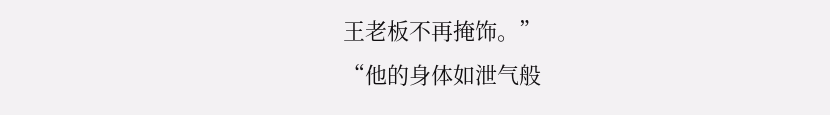王老板不再掩饰。”
“他的身体如泄气般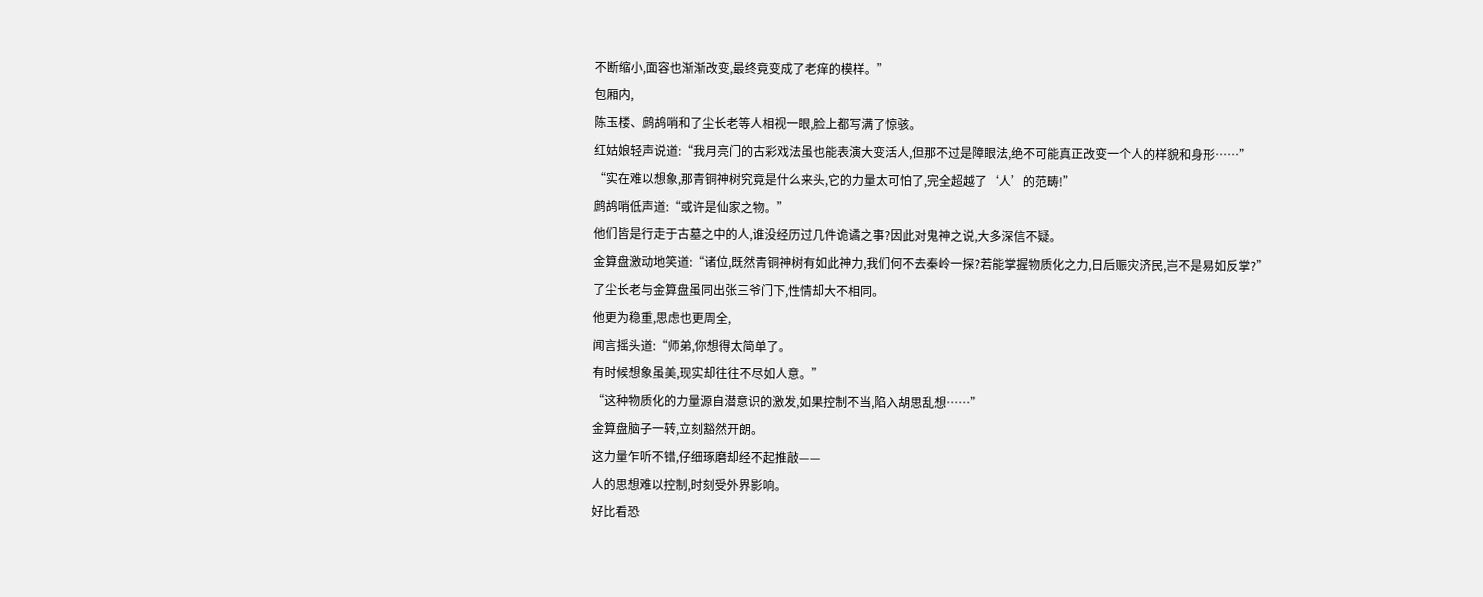不断缩小,面容也渐渐改变,最终竟变成了老痒的模样。”
包厢内,
陈玉楼、鹧鸪哨和了尘长老等人相视一眼,脸上都写满了惊骇。
红姑娘轻声说道:“我月亮门的古彩戏法虽也能表演大变活人,但那不过是障眼法,绝不可能真正改变一个人的样貌和身形……”
“实在难以想象,那青铜神树究竟是什么来头,它的力量太可怕了,完全超越了‘人’的范畴!”
鹧鸪哨低声道:“或许是仙家之物。”
他们皆是行走于古墓之中的人,谁没经历过几件诡谲之事?因此对鬼神之说,大多深信不疑。
金算盘激动地笑道:“诸位,既然青铜神树有如此神力,我们何不去秦岭一探?若能掌握物质化之力,日后赈灾济民,岂不是易如反掌?”
了尘长老与金算盘虽同出张三爷门下,性情却大不相同。
他更为稳重,思虑也更周全,
闻言摇头道:“师弟,你想得太简单了。
有时候想象虽美,现实却往往不尽如人意。”
“这种物质化的力量源自潜意识的激发,如果控制不当,陷入胡思乱想……”
金算盘脑子一转,立刻豁然开朗。
这力量乍听不错,仔细琢磨却经不起推敲——
人的思想难以控制,时刻受外界影响。
好比看恐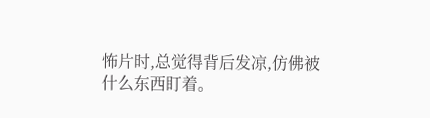怖片时,总觉得背后发凉,仿佛被什么东西盯着。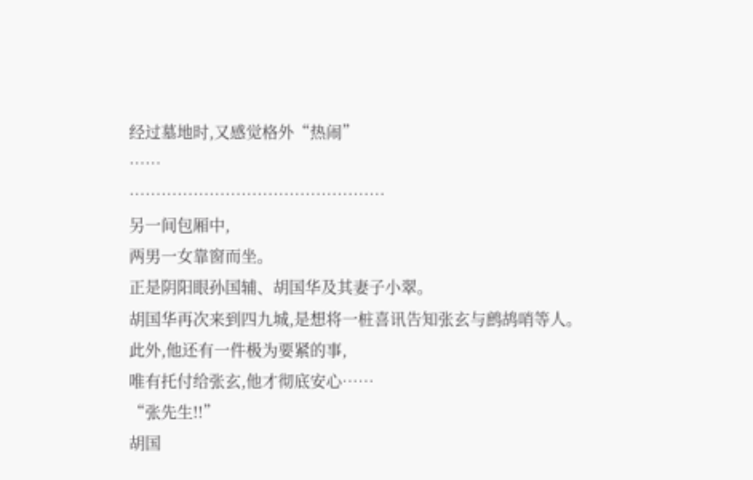经过墓地时,又感觉格外“热闹”
……
…………………………………………
另一间包厢中,
两男一女靠窗而坐。
正是阴阳眼孙国辅、胡国华及其妻子小翠。
胡国华再次来到四九城,是想将一桩喜讯告知张玄与鹧鸪哨等人。
此外,他还有一件极为要紧的事,
唯有托付给张玄,他才彻底安心……
“张先生!!”
胡国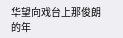华望向戏台上那俊朗的年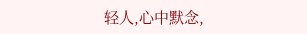轻人,心中默念,